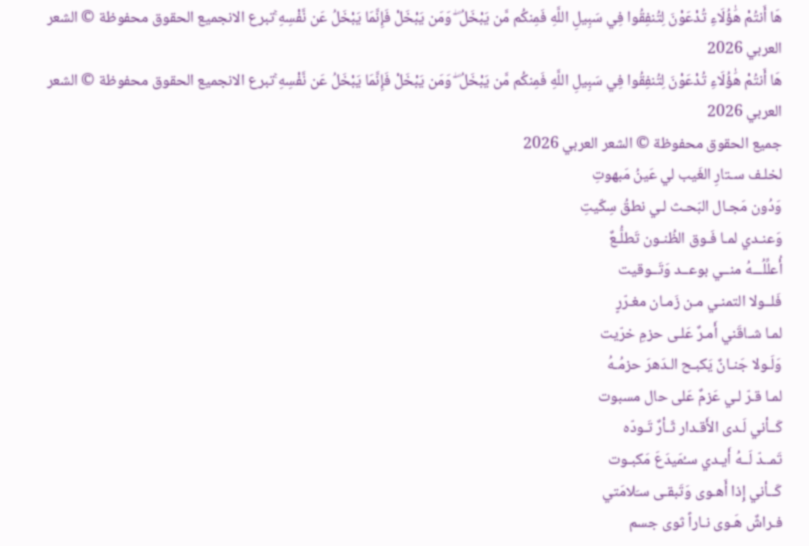هَا أَنتُمْ هَٰؤُلَاءِ تُدْعَوْنَ لِتُنفِقُوا فِي سَبِيلِ اللَّهِ فَمِنكُم مَّن يَبْخَلُ ۖ وَمَن يَبْخَلْ فَإِنَّمَا يَبْخَلُ عَن نَّفْسِهِ ۚتبرع الانجميع الحقوق محفوظة © الشعر العربي 2026
هَا أَنتُمْ هَٰؤُلَاءِ تُدْعَوْنَ لِتُنفِقُوا فِي سَبِيلِ اللَّهِ فَمِنكُم مَّن يَبْخَلُ ۖ وَمَن يَبْخَلْ فَإِنَّمَا يَبْخَلُ عَن نَّفْسِهِ ۚتبرع الانجميع الحقوق محفوظة © الشعر العربي 2026
جميع الحقوق محفوظة © الشعر العربي 2026
لخلـف سـتارِ الغَيب لي عَينُ مَبهوتِ
وَدُون مَجـال البَحـث لـي نطقُ سِكّيتِ
وَعنـدي لمـا فَـوق الظُنـون تَطلُّـعٌ
أُعلِّلُـــهُ منــي بوعــد وَتَــوقيت
فَلــولا التمنـي مـن زَمـان مغـرّرٍ
لمـا شـاقَني أَمـرٌ عَلـى حزمِ خرّيت
وَلَـولا جَنـانٌ يَكبـح الـدَهرَ حزمُـهُ
لمـا قـرّ لـي عَزمٌ عَلى حال مسبوت
كَــأني لَـدى الأَقـدار ثَـأرٌ تَـودّه
تَمــدّ لَــهُ أَيـدي سـُمَيدَعَ مَكبـوت
كَــأني إِذا أَهـوى وَتَبقـى سـَلامَتي
فـراشٌ هَـوى نـاراً ثوى جسم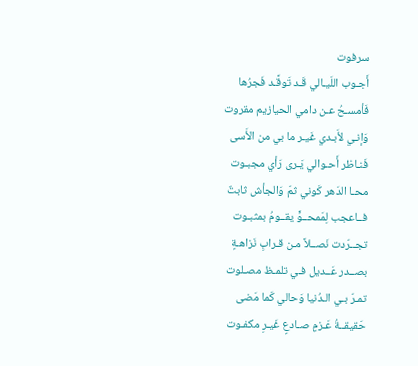سرفوت
أَجـوب اللَيـالي قَـد تَوقَّـد فَجرُها
فَأمسـحُ عـن دامي الحيازيم مقروت
وَإنـي لأَبـدي غَيـر ما بي من الأَسى
فَنـاظر أَحـوالي يَـرى رَأي مجبـوت
محـا الدَهر كَوني ثمّ وَالجأش ثابتٌ
فــاعجب لِمَمحــوٍّ يقــومُ بمثبـوت
تجــرّدت نَصــلاً مـن قـرابِ نَزاهـةٍ
بصــدر عَــديل فـي تلمـظ مصـلوت
تمـرّ بـي الـدُنيا وَحالي كَما مَضى
حَقيقــةُ عَـزمٍ صـادعٍ غَيـرِ مكفـوت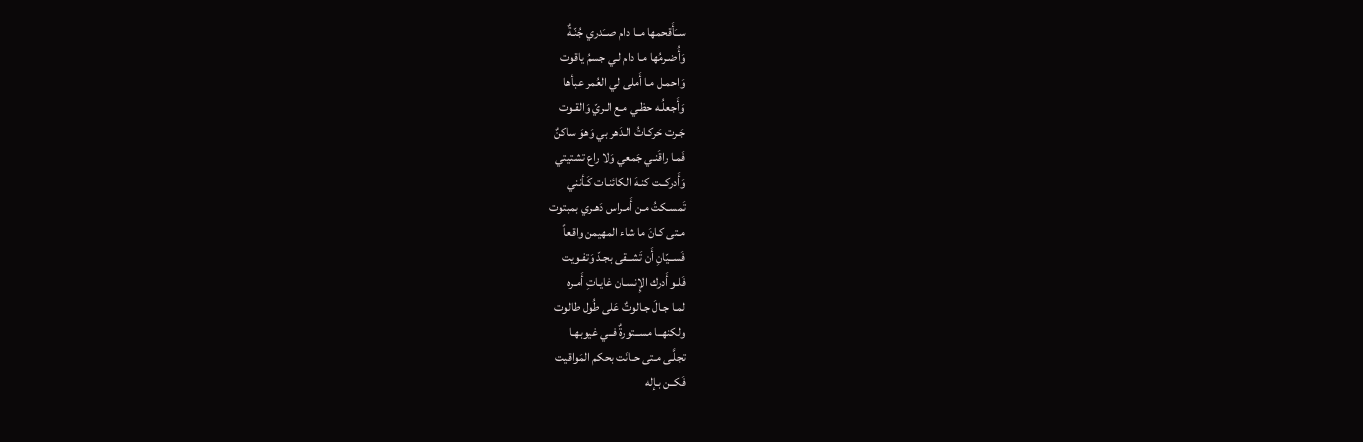ســَأَقحمها مــا دام صــَدري جُنّـةٌ
وَأُضـرمُها مـا دام لـي جسمُ ياقوت
وَاحمـل مـا أَملى لي العُمر عبأها
وَأَجعلُـه حظـي مـع الـريّ وَالقـوت
جَـرت حَركـاتُ الـدَهر بي وَهوَ ساكنٌ
فَمـا راقَنـي جَمعي وَلا راع تشتيتي
وَأَدركــت كنـهَ الكائنـات كَـأنني
تَمسـكتُ مـن أَمـراس دَهـري بمبتوت
مـتى كـانَ ما شاء المهيمن واقعاً
فَســيّانِ أَن تَشــقى بجـدّ وَتفـويت
فَلـو أَدرك الإِنسـان غايـاتِ أَمـره
لمـا جـالَ جـالوتٌ عَلى طُول طالوت
ولكنهــا مســتورةٌ فــي غيوبهـا
تجلَّـى مـتى حـانَت بحكم المَواقيت
فَكــن بـإله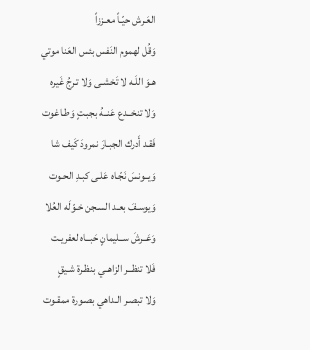العَـرش حيّـاً معـززاً
وَقُل لهموم النَفس بئس العَنا موتي
هـوَ اللَـه لا تَخشـى وَلا تـرجُ غَيره
وَلا تنخــدع عَنــهُ بجبـتٍ وَطـاغوت
فَقـد أَدرك الجبـارَ نمرودَ كَيف شا
وَيــونسَ نَجّـاه عَلـى كبـدِ الحـوت
وَيوسـفَ بعـد السـجن خـوّلَه العُلا
وَعَــرشَ ســليمانٍ حَبــاه لعفريـت
فَلا تنظــر الزاهــي بنظـرة شـيقٍ
وَلا تبصـر الـداهي بصـورة ممقـوت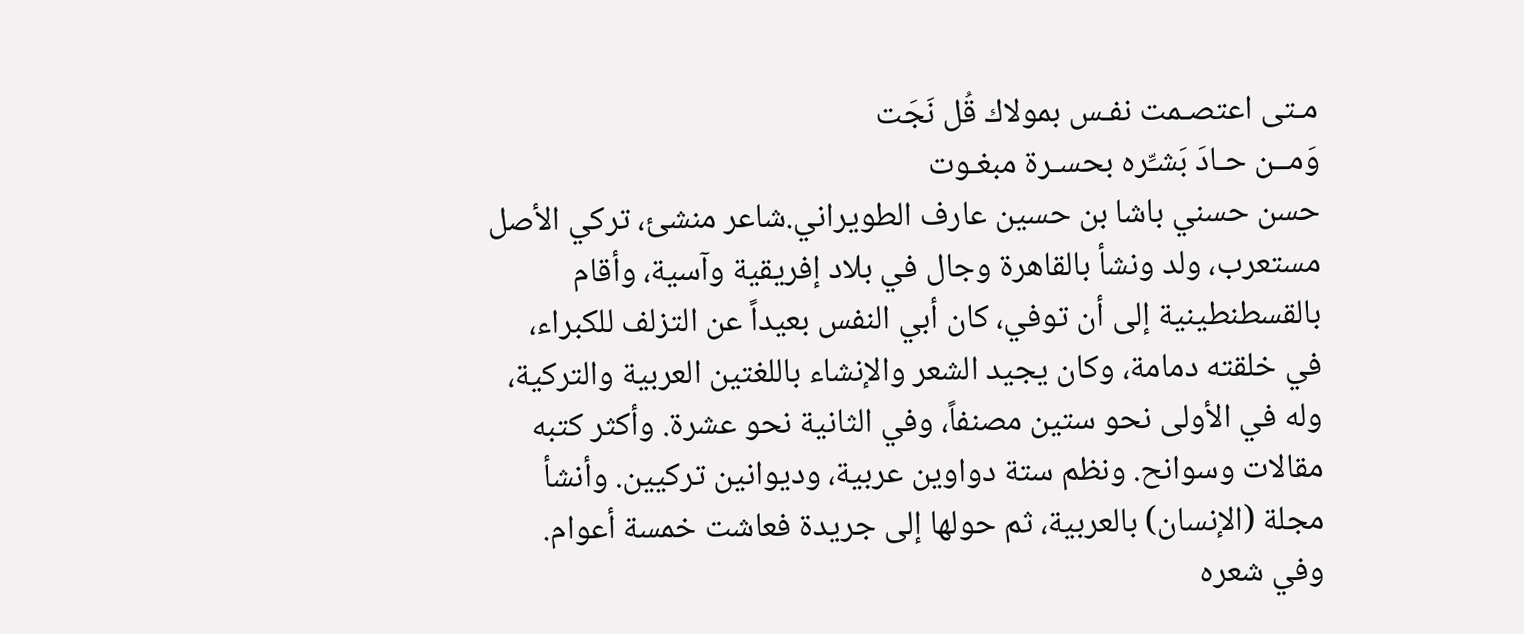مـتى اعتصـمت نفـس بمولاك قُل نَجَت
وَمــن حـادَ بَشـِّره بحسـرة مبغـوت
حسن حسني باشا بن حسين عارف الطويراني.شاعر منشئ، تركي الأصل مستعرب، ولد ونشأ بالقاهرة وجال في بلاد إفريقية وآسية، وأقام بالقسطنطينية إلى أن توفي، كان أبي النفس بعيداً عن التزلف للكبراء، في خلقته دمامة، وكان يجيد الشعر والإنشاء باللغتين العربية والتركية، وله في الأولى نحو ستين مصنفاً، وفي الثانية نحو عشرة. وأكثر كتبه مقالات وسوانح. ونظم ستة دواوين عربية، وديوانين تركيين. وأنشأ مجلة (الإنسان) بالعربية، ثم حولها إلى جريدة فعاشت خمسة أعوام. وفي شعره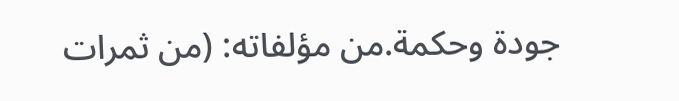جودة وحكمة.من مؤلفاته: (من ثمرات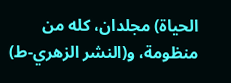الحياة) مجلدان، كله من منظومة، و(النشر الزهري-ط)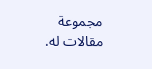مجموعة مقالات له.